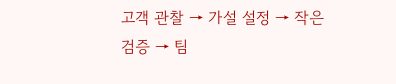고객 관찰 → 가설 설정 → 작은 검증 → 팀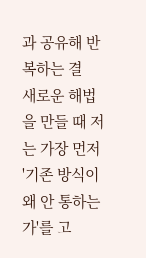과 공유해 반복하는 결
새로운 해법을 만들 때 저는 가장 먼저 '기존 방식이 왜 안 통하는가'를 고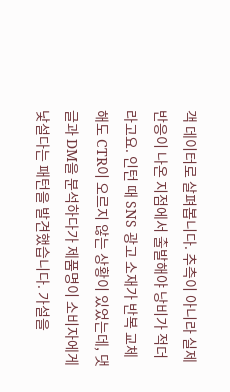객 데이터로 살펴봅니다. 추측이 아니라 실제 반응이 나온 지점에서 출발해야 낭비가 적더라고요. 인턴 때 SNS 광고 소재가 반복 교체해도 CTR이 오르지 않는 상황이 있었는데, 댓글과 DM을 분석하다가 제품명이 소비자에게 낯설다는 패턴을 발견했습니다. 가설을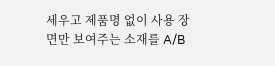세우고 제품명 없이 사용 장면만 보여주는 소재를 A/B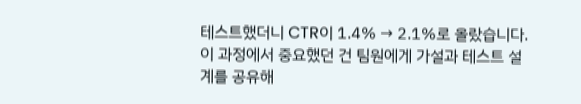테스트했더니 CTR이 1.4% → 2.1%로 올랐습니다. 이 과정에서 중요했던 건 팀원에게 가설과 테스트 설계를 공유해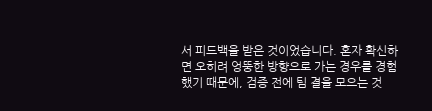서 피드백을 받은 것이었습니다. 혼자 확신하면 오히려 엉뚱한 방향으로 가는 경우를 경험했기 때문에, 검증 전에 팀 결을 모으는 것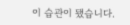이 습관이 됐습니다.